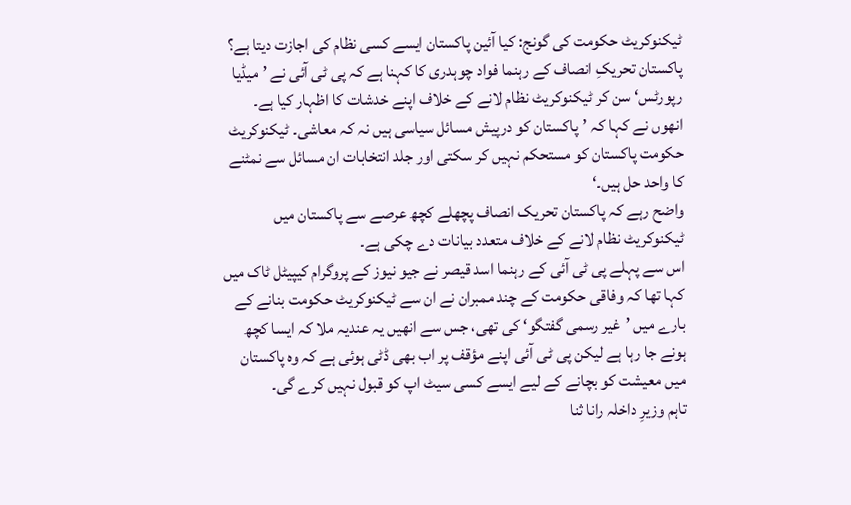ٹیکنوکریٹ حکومت کی گونج: کیا آئین پاکستان ایسے کسی نظام کی اجازت دیتا ہے؟
پاکستان تحریکِ انصاف کے رہنما فواد چوہدری کا کہنا ہے کہ پی ٹی آئی نے ’میڈیا رپورٹس‘ سن کر ٹیکنوکریٹ نظام لانے کے خلاف اپنے خدشات کا اظہار کیا ہے۔
انھوں نے کہا کہ ’پاکستان کو درپیش مسائل سیاسی ہیں نہ کہ معاشی۔ ٹیکنوکریٹ حکومت پاکستان کو مستحکم نہیں کر سکتی اور جلد انتخابات ان مسائل سے نمٹنے کا واحد حل ہیں۔‘
واضح رہے کہ پاکستان تحریک انصاف پچھلے کچھ عرصے سے پاکستان میں ٹیکنوکریٹ نظام لانے کے خلاف متعدد بیانات دے چکی ہے۔
اس سے پہلے پی ٹی آئی کے رہنما اسد قیصر نے جیو نیوز کے پروگرام کیپیٹل ٹاک میں کہا تھا کہ وفاقی حکومت کے چند ممبران نے ان سے ٹیکنوکریٹ حکومت بنانے کے بارے میں ’غیر رسمی گفتگو‘ کی تھی، جس سے انھیں یہ عندیہ ملا کہ ایسا کچھ ہونے جا رہا ہے لیکن پی ٹی آئی اپنے مؤقف پر اب بھی ڈٹی ہوئی ہے کہ وہ پاکستان میں معیشت کو بچانے کے لیے ایسے کسی سیٹ اپ کو قبول نہیں کرے گی۔
تاہم وزیرِ داخلہ رانا ثنا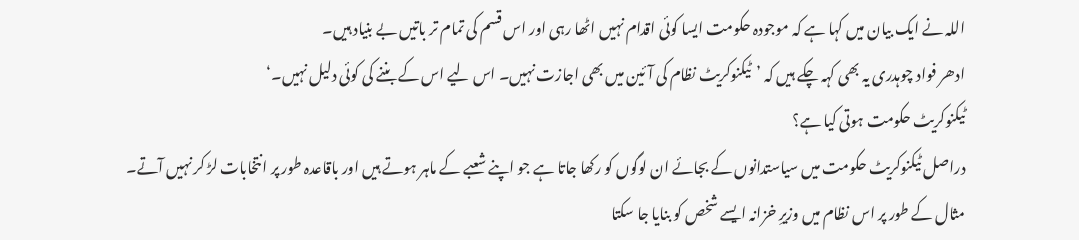اللہ نے ایک بیان میں کہا ہے کہ موجودہ حکومت ایسا کوئی اقدام نہیں اٹھا رہی اور اس قسم کی تمام تر باتیں بے بنیاد ہیں۔
ادھر فواد چوہدری یہ بھی کہہ چکے ہیں کہ ’ٹیکنوکریٹ نظام کی آئین میں بھی اجازت نہیں۔ اس لیے اس کے بننے کی کوئی دلیل نہیں۔‘
ٹیکنوکریٹ حکومت ہوتی کیا ہے؟
دراصل ٹیکنوکریٹ حکومت میں سیاستدانوں کے بجائے ان لوگوں کو رکھا جاتا ہے جو اپنے شعبے کے ماہر ہوتے ہیں اور باقاعدہ طور پر انتخابات لڑ کر نہیں آتے۔
مثال کے طور پر اس نظام میں وزیرِ خزانہ ایسے شخص کو بنایا جا سکتا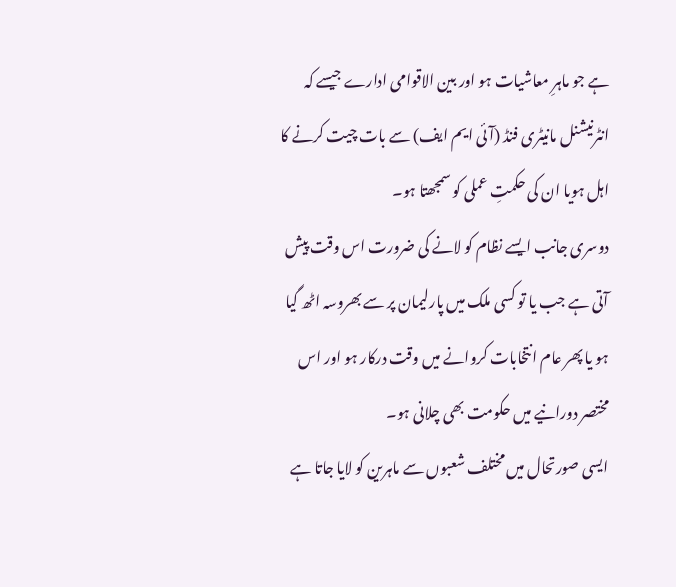ہے جو ماہرِ معاشیات ہو اور بین الاقوامی ادارے جیسے کہ انٹرنیشنل مانیٹری فنڈ (آئی ایم ایف) سے بات چیت کرنے کا اہل ہویا ان کی حکمتِ عملی کو سمجھتا ہو۔
دوسری جانب ایسے نظام کو لانے کی ضرورت اس وقت پیش آتی ہے جب یا تو کسی ملک میں پارلیمان پر سے بھروسہ اٹھ گیا ہو یا پھر عام انتخابات کروانے میں وقت درکار ہو اور اس مختصر دورانیے میں حکومت بھی چلانی ہو۔
ایسی صورتحال میں مختلف شعبوں سے ماہرین کو لایا جاتا ہے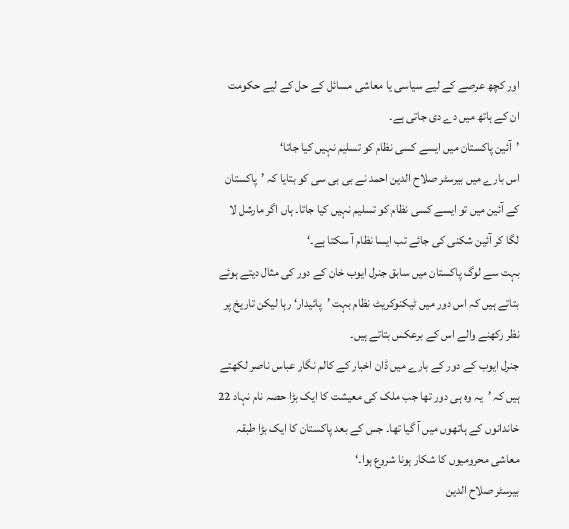اور کچھ عرصے کے لیے سیاسی یا معاشی مسائل کے حل کے لیے حکومت ان کے ہاتھ میں دے دی جاتی ہے۔
’آئین پاکستان میں ایسے کسی نظام کو تسلیم نہیں کیا جاتا‘
اس بارے میں بیرسٹر صلاح الدین احمد نے بی بی سی کو بتایا کہ ’پاکستان کے آئین میں تو ایسے کسی نظام کو تسلیم نہیں کیا جاتا۔ ہاں اگر مارشل لا لگا کر آئین شکنی کی جائے تب ایسا نظام آ سکتا ہے۔‘
بہت سے لوگ پاکستان میں سابق جنرل ایوب خان کے دور کی مثال دیتے ہوئے بتاتے ہیں کہ اس دور میں ٹیکنوکریٹ نظام بہت ’پائیدار‘ رہا لیکن تاریخ پر نظر رکھنے والے اس کے برعکس بتاتے ہیں۔
جنرل ایوب کے دور کے بارے میں ڈان اخبار کے کالم نگار عباس ناصر لکھتے ہیں کہ ’یہ وہ ہی دور تھا جب ملک کی معیشت کا ایک بڑا حصہ نام نہاد 22 خاندانوں کے ہاتھوں میں آ گیا تھا۔ جس کے بعد پاکستان کا ایک بڑا طبقہ معاشی محرومیوں کا شکار ہونا شروع ہوا۔‘
بیرسٹر صلاح الدین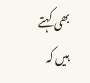بھی کہتے ہیں کہ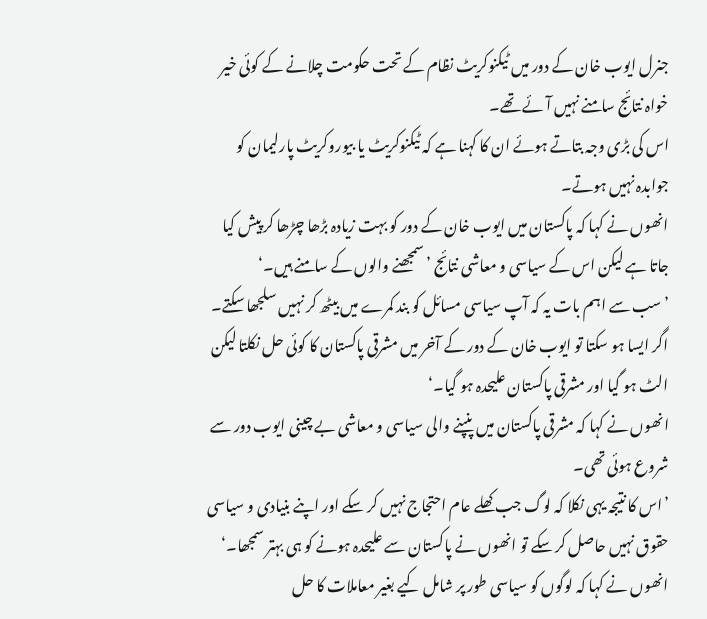جنرل ایوب خان کے دور میں ٹیکنوکریٹ نظام کے تحت حکومت چلانے کے کوئی خیر خواہ نتائج سامنے نہیں آئے تھے۔
اس کی بڑی وجہ بتاتے ہوئے ان کا کہنا ہے کہ ٹیکنوکریٹ یا بیوروکریٹ پارلیمان کو جوابدہ نہیں ہوتے۔
انھوں نے کہا کہ پاکستان میں ایوب خان کے دور کو بہت زیادہ بڑھا چڑھا کر پیش کیا جاتا ہے لیکن اس کے سیاسی و معاشی نتائج ’سمجھنے والوں کے سامنے ہیں۔‘
’سب سے اہم بات یہ کہ آپ سیاسی مسائل کو بند کمرے میں بیٹھ کر نہیں سلجھا سکتے۔ اگر ایسا ہو سکتا تو ایوب خان کے دور کے آخر میں مشرقی پاکستان کا کوئی حل نکلتا لیکن الٹ ہو گیا اور مشرقی پاکستان علیحدہ ہو گیا۔‘
انھوں نے کہا کہ مشرقی پاکستان میں پنپنے والی سیاسی و معاشی بے چینی ایوب دور سے شروع ہوئی تھی۔
’اس کا نتیجہ یہی نکلا کہ لوگ جب کھلے عام احتجاج نہیں کر سکے اور اپنے بنیادی و سیاسی حقوق نہیں حاصل کر سکے تو انھوں نے پاکستان سے علیحدہ ہونے کو ہی بہتر سمجھا۔‘
انھوں نے کہا کہ لوگوں کو سیاسی طور پر شامل کیے بغیر معاملات کا حل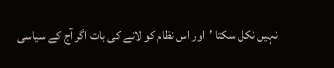نہیں نکل سکتا ’اور اس نظام کو لانے کی بات اگر آج کے سیاسی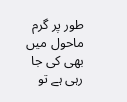طور پر گرم ماحول میں بھی کی جا رہی ہے تو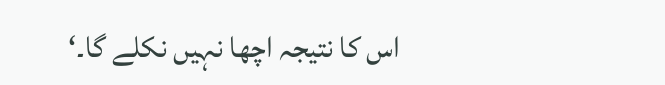اس کا نتیجہ اچھا نہیں نکلے گا۔‘